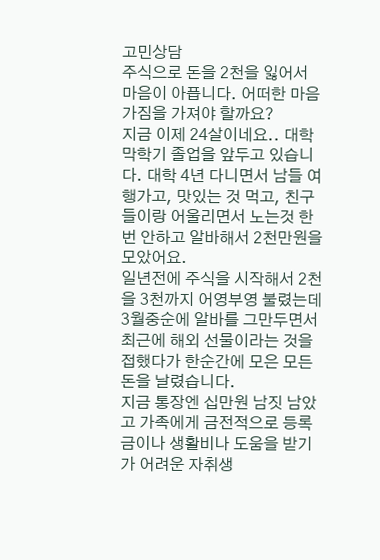고민상담
주식으로 돈을 2천을 잃어서 마음이 아픕니다. 어떠한 마음 가짐을 가져야 할까요?
지금 이제 24살이네요.. 대학 막학기 졸업을 앞두고 있습니다. 대학 4년 다니면서 남들 여행가고, 맛있는 것 먹고, 친구들이랑 어울리면서 노는것 한번 안하고 알바해서 2천만원을 모았어요.
일년전에 주식을 시작해서 2천을 3천까지 어영부영 불렸는데 3월중순에 알바를 그만두면서 최근에 해외 선물이라는 것을 접했다가 한순간에 모은 모든 돈을 날렸습니다.
지금 통장엔 십만원 남짓 남았고 가족에게 금전적으로 등록금이나 생활비나 도움을 받기가 어려운 자취생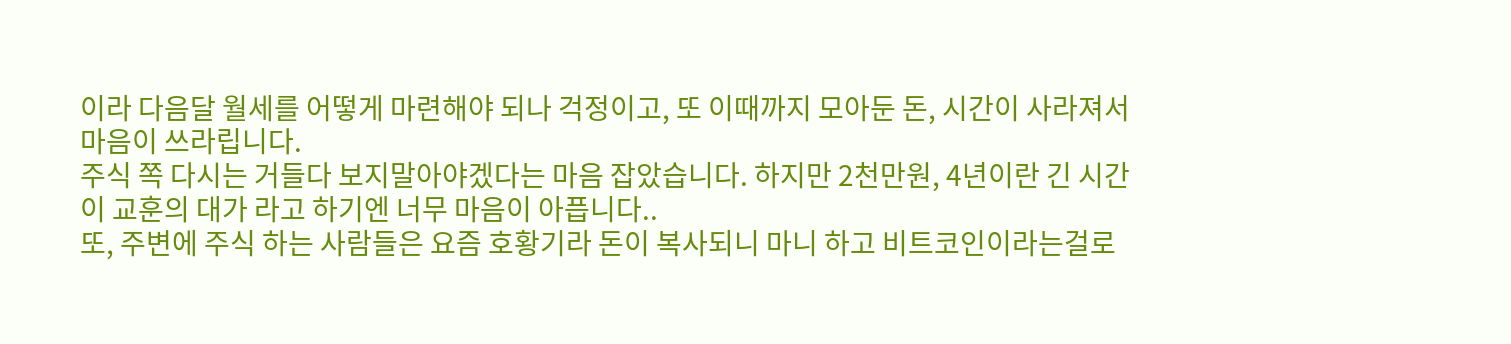이라 다음달 월세를 어떻게 마련해야 되나 걱정이고, 또 이때까지 모아둔 돈, 시간이 사라져서 마음이 쓰라립니다.
주식 쪽 다시는 거들다 보지말아야겠다는 마음 잡았습니다. 하지만 2천만원, 4년이란 긴 시간이 교훈의 대가 라고 하기엔 너무 마음이 아픕니다..
또, 주변에 주식 하는 사람들은 요즘 호황기라 돈이 복사되니 마니 하고 비트코인이라는걸로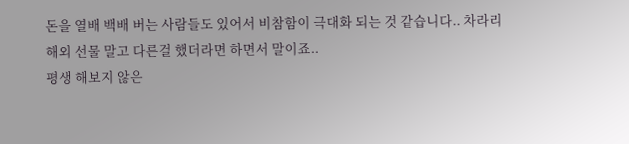돈을 열배 백배 버는 사람들도 있어서 비참함이 극대화 되는 것 같습니다.. 차라리 해외 선물 말고 다른걸 했더라면 하면서 말이죠..
평생 해보지 않은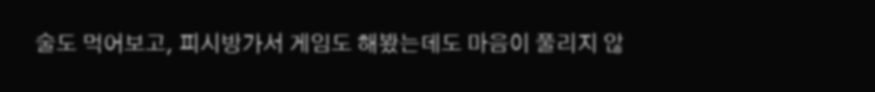술도 먹어보고, 피시방가서 게임도 해봤는데도 마음이 풀리지 않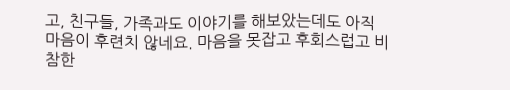고, 친구들, 가족과도 이야기를 해보았는데도 아직 마음이 후련치 않네요. 마음을 못잡고 후회스럽고 비참한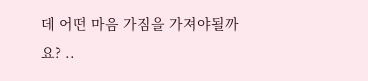데 어떤 마음 가짐을 가져야될까요? ..